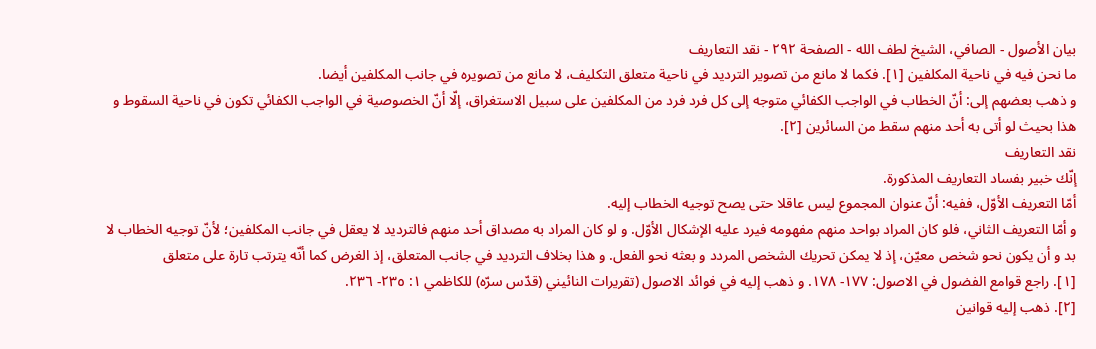بيان الأصول - الصافي، الشيخ لطف الله - الصفحة ٢٩٢ - نقد التعاريف
ما نحن فيه في ناحية المكلفين [١]. فكما لا مانع من تصوير الترديد في ناحية متعلق التكليف، لا مانع من تصويره في جانب المكلفين أيضا.
و ذهب بعضهم إلى: أنّ الخطاب في الواجب الكفائي متوجه إلى كل فرد فرد من المكلفين على سبيل الاستغراق، إلّا أنّ الخصوصية في الواجب الكفائي تكون في ناحية السقوط و هذا بحيث لو أتى به أحد منهم سقط من السائرين [٢].
نقد التعاريف
إنّك خبير بفساد التعاريف المذكورة.
أمّا التعريف الأوّل، ففيه: أنّ عنوان المجموع ليس عاقلا حتى يصح توجيه الخطاب إليه.
و أمّا التعريف الثاني، فلو كان المراد بواحد منهم مفهومه فيرد عليه الإشكال الأوّل. و لو كان المراد به مصداق أحد منهم فالترديد لا يعقل في جانب المكلفين؛ لأنّ توجيه الخطاب لا بد و أن يكون نحو شخص معيّن، إذ لا يمكن تحريك الشخص المردد و بعثه نحو الفعل. و هذا بخلاف الترديد في جانب المتعلق، إذ الغرض كما أنّه يترتب تارة على متعلق
[١]. راجع قوامع الفضول في الاصول: ١٧٧- ١٧٨. و ذهب إليه في فوائد الاصول (تقريرات النائيني (قدّس سرّه) للكاظمي ١: ٢٣٥- ٢٣٦.
[٢]. ذهب إليه قوانين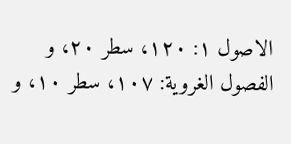الاصول ١: ١٢٠، سطر ٢٠، و الفصول الغروية: ١٠٧، سطر ١٠، و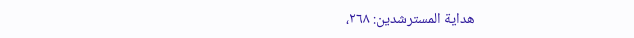هداية المسترشدين: ٢٦٨،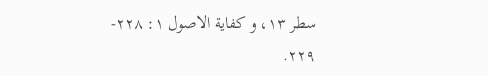سطر ١٣، و كفاية الاصول ١: ٢٢٨- ٢٢٩.